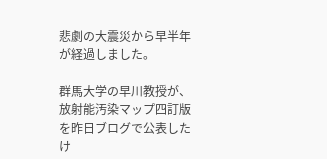悲劇の大震災から早半年が経過しました。

群馬大学の早川教授が、放射能汚染マップ四訂版を昨日ブログで公表したけ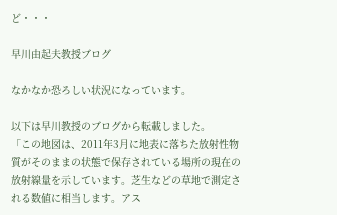ど・・・

早川由起夫教授ブログ

なかなか恐ろしい状況になっています。

以下は早川教授のブログから転載しました。
「この地図は、2011年3月に地表に落ちた放射性物質がそのままの状態で保存されている場所の現在の放射線量を示しています。芝生などの草地で測定される数値に相当します。アス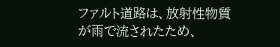ファルト道路は、放射性物質が雨で流されたため、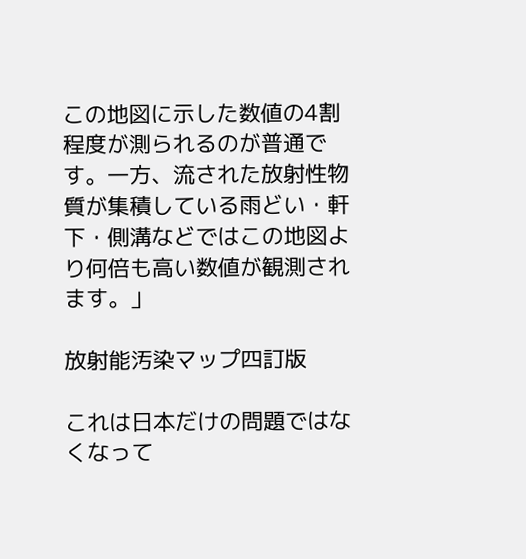この地図に示した数値の4割程度が測られるのが普通です。一方、流された放射性物質が集積している雨どい・軒下・側溝などではこの地図より何倍も高い数値が観測されます。」

放射能汚染マップ四訂版

これは日本だけの問題ではなくなって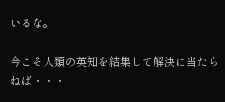いるな。

今こそ人類の英知を結集して解決に当たらねば・・・